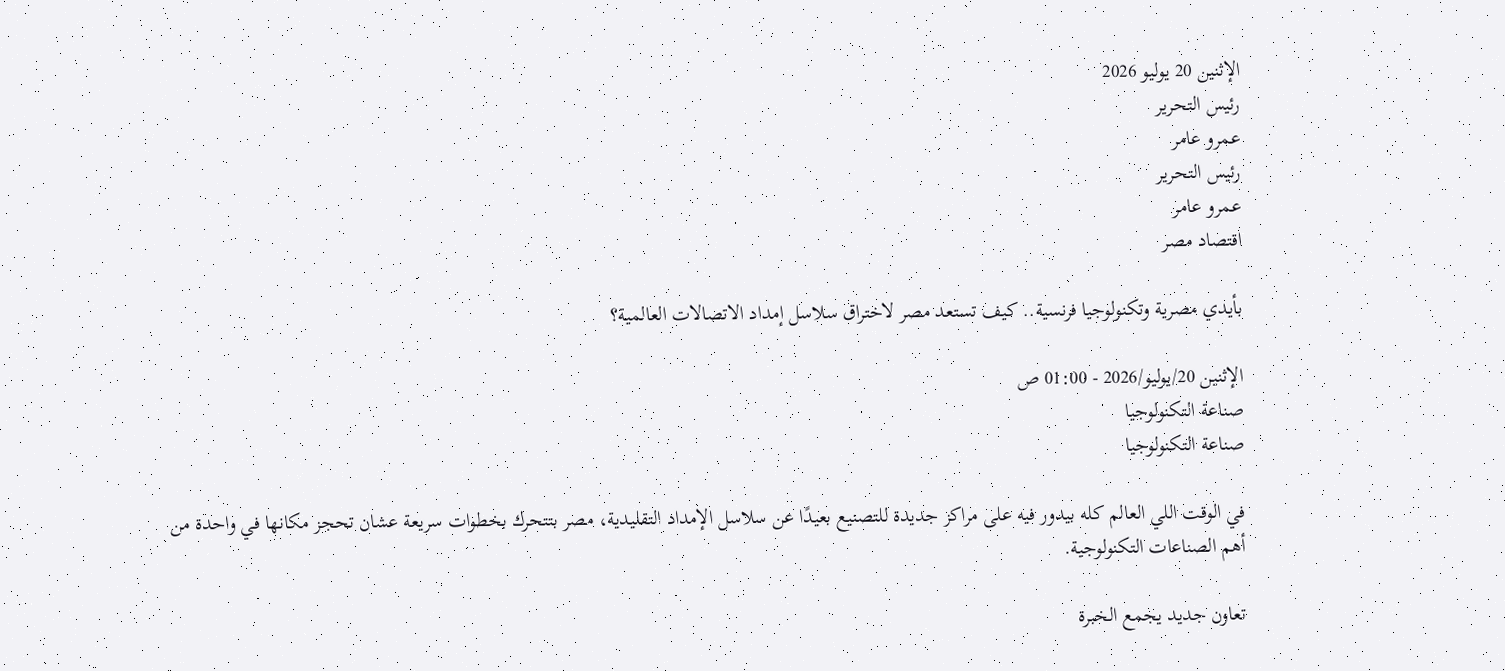الإثنين 20 يوليو 2026
رئيس التحرير
عمرو عامر
رئيس التحرير
عمرو عامر
اقتصاد مصر

بأيدي مصرية وتكنولوجيا فرنسية.. كيف تستعد مصر لاختراق سلاسل إمداد الاتصالات العالمية؟

الإثنين 20/يوليو/2026 - 01:00 ص
صناعة التكنولوجيا
صناعة التكنولوجيا

في الوقت اللي العالم كله بيدور فيه على مراكز جديدة للتصنيع بعيدًا عن سلاسل الإمداد التقليدية، مصر بتتحرك بخطوات سريعة عشان تحجز مكانها في واحدة من أهم الصناعات التكنولوجية.

تعاون جديد يجمع الخبرة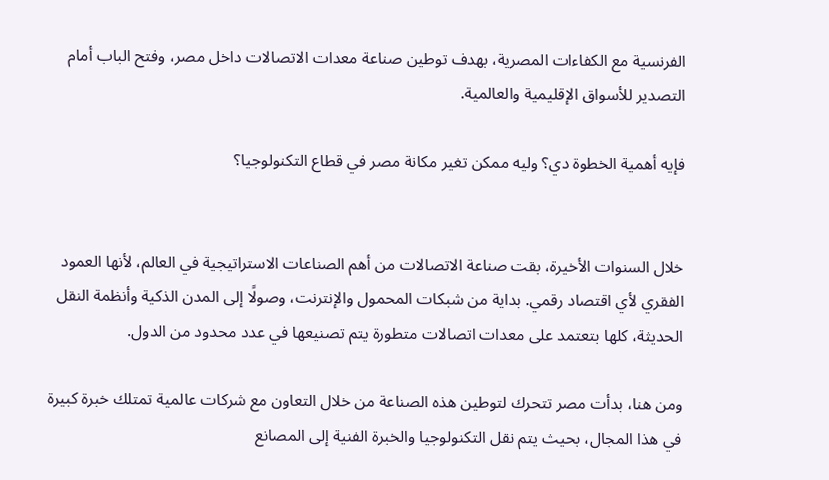الفرنسية مع الكفاءات المصرية، بهدف توطين صناعة معدات الاتصالات داخل مصر، وفتح الباب أمام التصدير للأسواق الإقليمية والعالمية.

فإيه أهمية الخطوة دي؟ وليه ممكن تغير مكانة مصر في قطاع التكنولوجيا؟


خلال السنوات الأخيرة، بقت صناعة الاتصالات من أهم الصناعات الاستراتيجية في العالم، لأنها العمود الفقري لأي اقتصاد رقمي. بداية من شبكات المحمول والإنترنت، وصولًا إلى المدن الذكية وأنظمة النقل الحديثة، كلها بتعتمد على معدات اتصالات متطورة يتم تصنيعها في عدد محدود من الدول.

ومن هنا، بدأت مصر تتحرك لتوطين هذه الصناعة من خلال التعاون مع شركات عالمية تمتلك خبرة كبيرة في هذا المجال، بحيث يتم نقل التكنولوجيا والخبرة الفنية إلى المصانع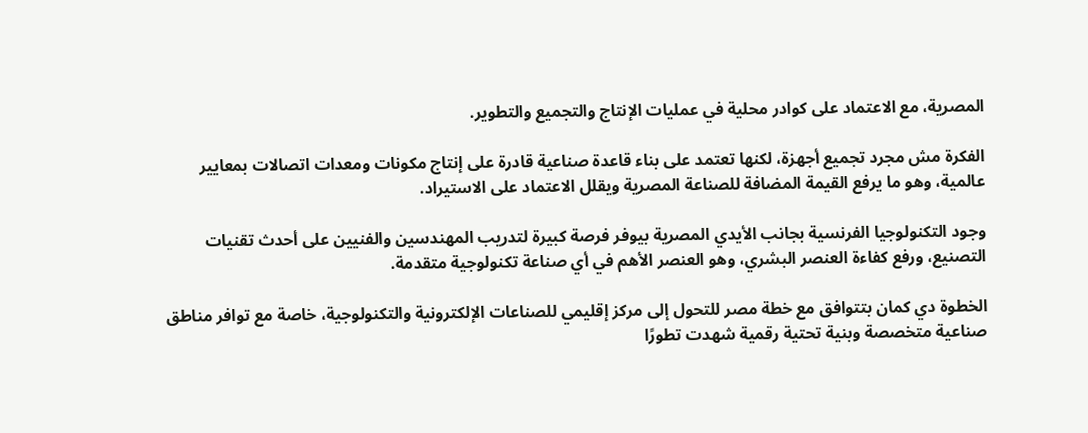المصرية، مع الاعتماد على كوادر محلية في عمليات الإنتاج والتجميع والتطوير.

الفكرة مش مجرد تجميع أجهزة، لكنها تعتمد على بناء قاعدة صناعية قادرة على إنتاج مكونات ومعدات اتصالات بمعايير عالمية، وهو ما يرفع القيمة المضافة للصناعة المصرية ويقلل الاعتماد على الاستيراد.

وجود التكنولوجيا الفرنسية بجانب الأيدي المصرية بيوفر فرصة كبيرة لتدريب المهندسين والفنيين على أحدث تقنيات التصنيع، ورفع كفاءة العنصر البشري، وهو العنصر الأهم في أي صناعة تكنولوجية متقدمة.

الخطوة دي كمان بتتوافق مع خطة مصر للتحول إلى مركز إقليمي للصناعات الإلكترونية والتكنولوجية، خاصة مع توافر مناطق صناعية متخصصة وبنية تحتية رقمية شهدت تطورًا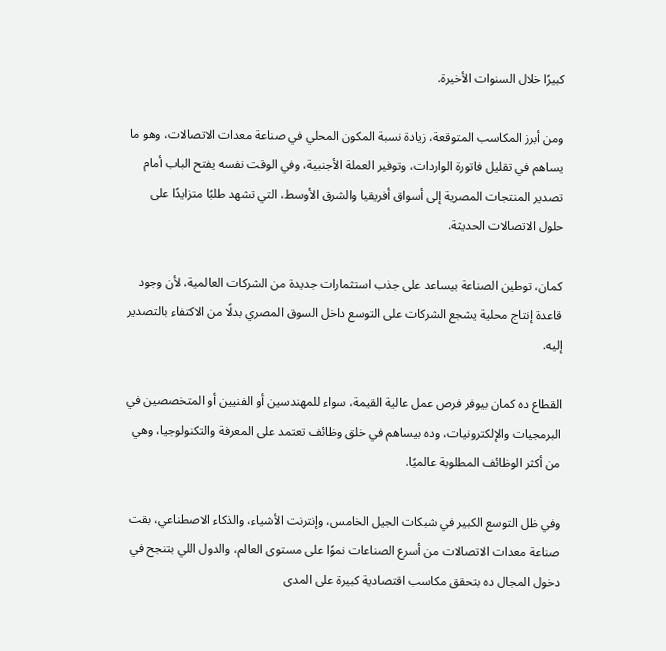كبيرًا خلال السنوات الأخيرة.

ومن أبرز المكاسب المتوقعة، زيادة نسبة المكون المحلي في صناعة معدات الاتصالات، وهو ما يساهم في تقليل فاتورة الواردات، وتوفير العملة الأجنبية، وفي الوقت نفسه يفتح الباب أمام تصدير المنتجات المصرية إلى أسواق أفريقيا والشرق الأوسط، التي تشهد طلبًا متزايدًا على حلول الاتصالات الحديثة.

كمان، توطين الصناعة بيساعد على جذب استثمارات جديدة من الشركات العالمية، لأن وجود قاعدة إنتاج محلية يشجع الشركات على التوسع داخل السوق المصري بدلًا من الاكتفاء بالتصدير إليه.

القطاع ده كمان بيوفر فرص عمل عالية القيمة، سواء للمهندسين أو الفنيين أو المتخصصين في البرمجيات والإلكترونيات، وده بيساهم في خلق وظائف تعتمد على المعرفة والتكنولوجيا، وهي من أكثر الوظائف المطلوبة عالميًا.

وفي ظل التوسع الكبير في شبكات الجيل الخامس، وإنترنت الأشياء، والذكاء الاصطناعي، بقت صناعة معدات الاتصالات من أسرع الصناعات نموًا على مستوى العالم، والدول اللي بتنجح في دخول المجال ده بتحقق مكاسب اقتصادية كبيرة على المدى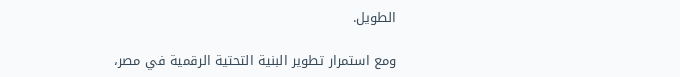الطويل.

ومع استمرار تطوير البنية التحتية الرقمية في مصر،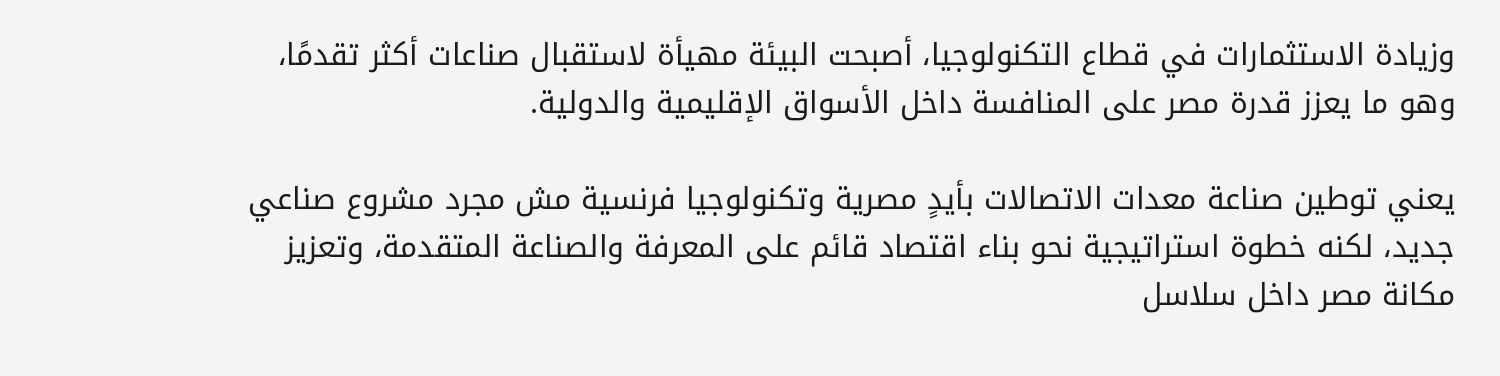وزيادة الاستثمارات في قطاع التكنولوجيا، أصبحت البيئة مهيأة لاستقبال صناعات أكثر تقدمًا، وهو ما يعزز قدرة مصر على المنافسة داخل الأسواق الإقليمية والدولية.

يعني توطين صناعة معدات الاتصالات بأيدٍ مصرية وتكنولوجيا فرنسية مش مجرد مشروع صناعي جديد، لكنه خطوة استراتيجية نحو بناء اقتصاد قائم على المعرفة والصناعة المتقدمة، وتعزيز مكانة مصر داخل سلاسل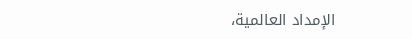الإمداد العالمية،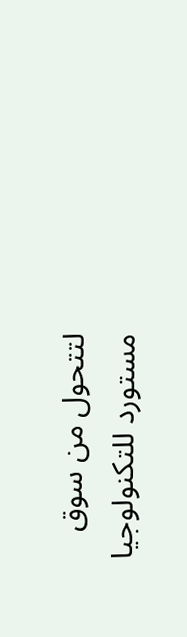لتتحول من سوق مستورد للتكنولوجيا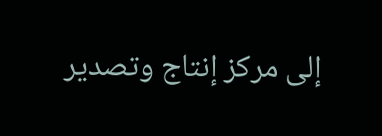إلى مركز إنتاج وتصدير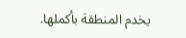يخدم المنطقة بأكملها.